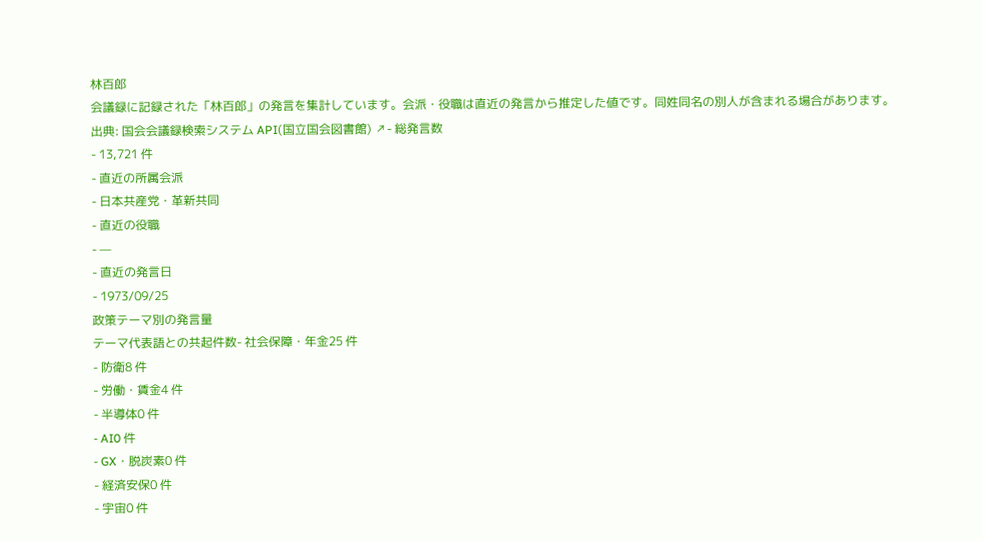林百郎
会議録に記録された「林百郎」の発言を集計しています。会派・役職は直近の発言から推定した値です。同姓同名の別人が含まれる場合があります。
出典: 国会会議録検索システム API(国立国会図書館) ↗- 総発言数
- 13,721 件
- 直近の所属会派
- 日本共産党・革新共同
- 直近の役職
- —
- 直近の発言日
- 1973/09/25
政策テーマ別の発言量
テーマ代表語との共起件数- 社会保障・年金25 件
- 防衛8 件
- 労働・賃金4 件
- 半導体0 件
- AI0 件
- GX・脱炭素0 件
- 経済安保0 件
- 宇宙0 件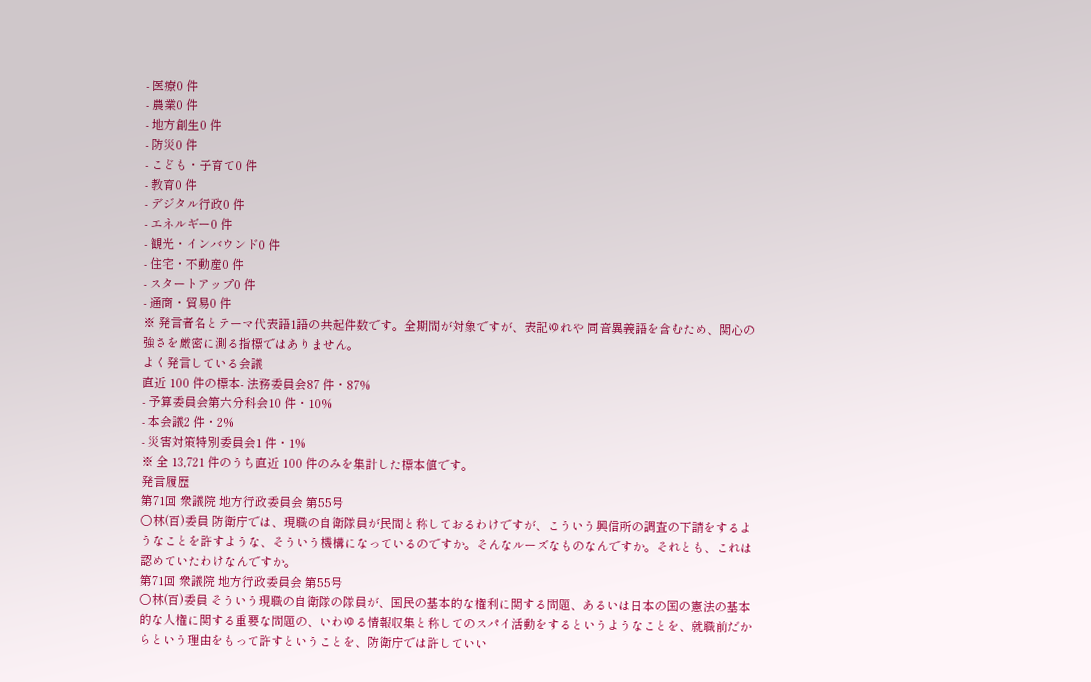- 医療0 件
- 農業0 件
- 地方創生0 件
- 防災0 件
- こども・子育て0 件
- 教育0 件
- デジタル行政0 件
- エネルギー0 件
- 観光・インバウンド0 件
- 住宅・不動産0 件
- スタートアップ0 件
- 通商・貿易0 件
※ 発言者名とテーマ代表語1語の共起件数です。全期間が対象ですが、表記ゆれや 同音異義語を含むため、関心の強さを厳密に測る指標ではありません。
よく発言している会議
直近 100 件の標本- 法務委員会87 件・87%
- 予算委員会第六分科会10 件・10%
- 本会議2 件・2%
- 災害対策特別委員会1 件・1%
※ 全 13,721 件のうち直近 100 件のみを集計した標本値です。
発言履歴
第71回 衆議院 地方行政委員会 第55号
○林(百)委員 防衛庁では、現職の自衛隊員が民間と称しておるわけですが、こういう興信所の調査の下請をするようなことを許すような、そういう機構になっているのですか。そんなルーズなものなんですか。それとも、これは認めていたわけなんですか。
第71回 衆議院 地方行政委員会 第55号
○林(百)委員 そういう現職の自衛隊の隊員が、国民の基本的な権利に関する問題、あるいは日本の国の憲法の基本的な人権に関する重要な問題の、いわゆる情報収集と称してのスパイ活動をするというようなことを、就職前だからという理由をもって許すということを、防衛庁では許していい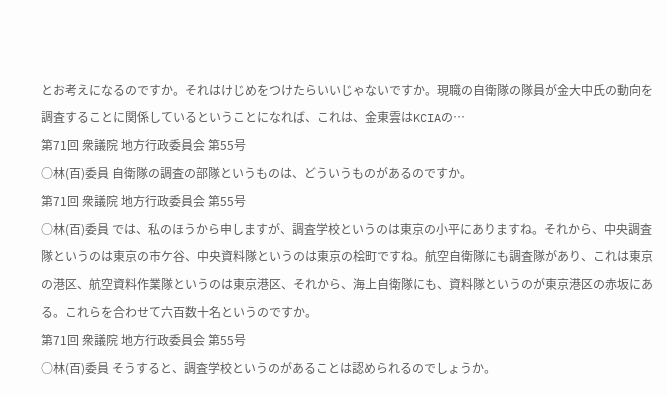とお考えになるのですか。それはけじめをつけたらいいじゃないですか。現職の自衛隊の隊員が金大中氏の動向を調査することに関係しているということになれば、これは、金東雲はKCIAの…
第71回 衆議院 地方行政委員会 第55号
○林(百)委員 自衛隊の調査の部隊というものは、どういうものがあるのですか。
第71回 衆議院 地方行政委員会 第55号
○林(百)委員 では、私のほうから申しますが、調査学校というのは東京の小平にありますね。それから、中央調査隊というのは東京の市ケ谷、中央資料隊というのは東京の桧町ですね。航空自衛隊にも調査隊があり、これは東京の港区、航空資料作業隊というのは東京港区、それから、海上自衛隊にも、資料隊というのが東京港区の赤坂にある。これらを合わせて六百数十名というのですか。
第71回 衆議院 地方行政委員会 第55号
○林(百)委員 そうすると、調査学校というのがあることは認められるのでしょうか。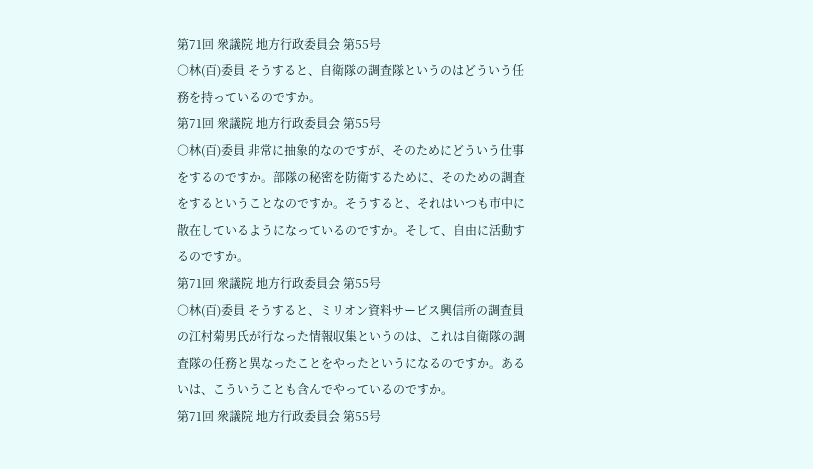第71回 衆議院 地方行政委員会 第55号
○林(百)委員 そうすると、自衛隊の調査隊というのはどういう任務を持っているのですか。
第71回 衆議院 地方行政委員会 第55号
○林(百)委員 非常に抽象的なのですが、そのためにどういう仕事をするのですか。部隊の秘密を防衛するために、そのための調査をするということなのですか。そうすると、それはいつも市中に散在しているようになっているのですか。そして、自由に活動するのですか。
第71回 衆議院 地方行政委員会 第55号
○林(百)委員 そうすると、ミリオン資料サービス興信所の調査員の江村菊男氏が行なった情報収集というのは、これは自衛隊の調査隊の任務と異なったことをやったというになるのですか。あるいは、こういうことも含んでやっているのですか。
第71回 衆議院 地方行政委員会 第55号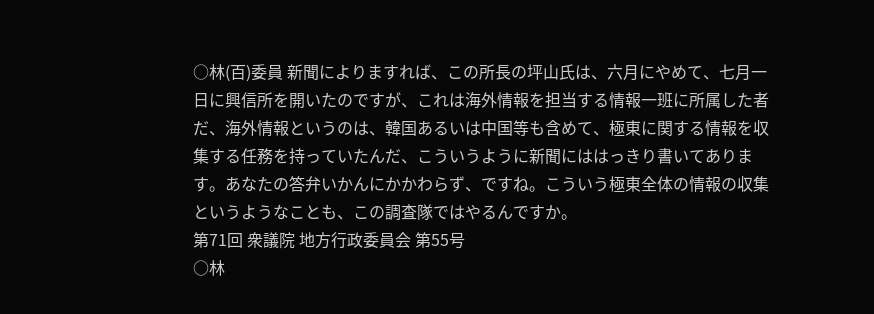○林(百)委員 新聞によりますれば、この所長の坪山氏は、六月にやめて、七月一日に興信所を開いたのですが、これは海外情報を担当する情報一班に所属した者だ、海外情報というのは、韓国あるいは中国等も含めて、極東に関する情報を収集する任務を持っていたんだ、こういうように新聞にははっきり書いてあります。あなたの答弁いかんにかかわらず、ですね。こういう極東全体の情報の収集というようなことも、この調査隊ではやるんですか。
第71回 衆議院 地方行政委員会 第55号
○林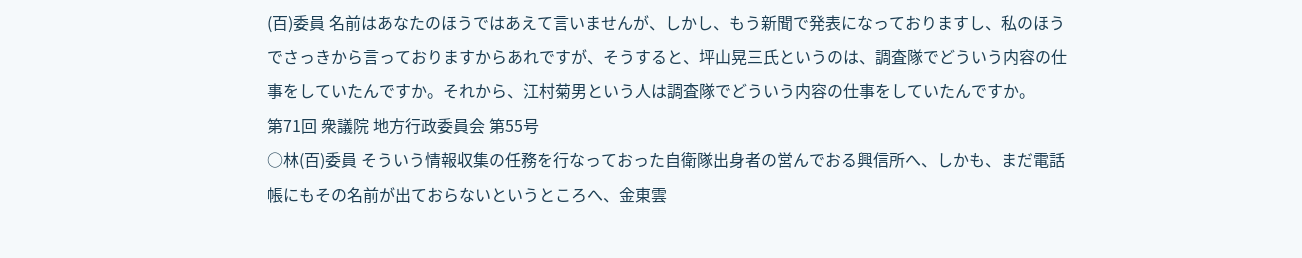(百)委員 名前はあなたのほうではあえて言いませんが、しかし、もう新聞で発表になっておりますし、私のほうでさっきから言っておりますからあれですが、そうすると、坪山晃三氏というのは、調査隊でどういう内容の仕事をしていたんですか。それから、江村菊男という人は調査隊でどういう内容の仕事をしていたんですか。
第71回 衆議院 地方行政委員会 第55号
○林(百)委員 そういう情報収集の任務を行なっておった自衛隊出身者の営んでおる興信所へ、しかも、まだ電話帳にもその名前が出ておらないというところへ、金東雲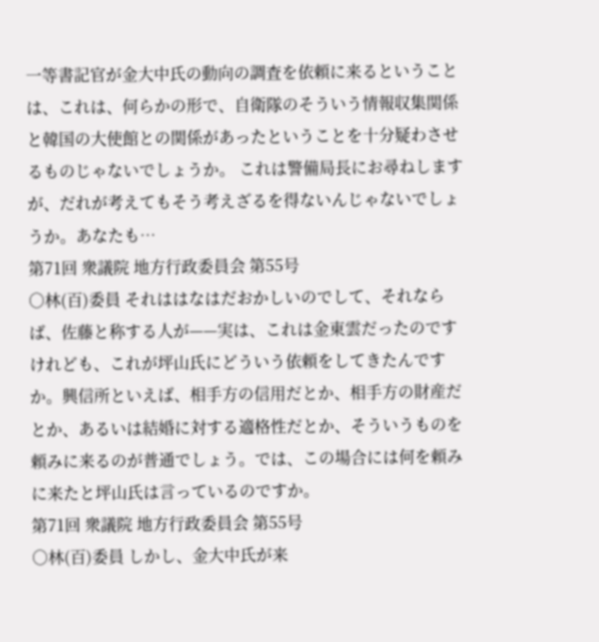一等書記官が金大中氏の動向の調査を依頼に来るということは、これは、何らかの形で、自衛隊のそういう情報収集関係と韓国の大使館との関係があったということを十分疑わさせるものじゃないでしょうか。 これは警備局長にお尋ねしますが、だれが考えてもそう考えざるを得ないんじゃないでしょうか。あなたも…
第71回 衆議院 地方行政委員会 第55号
○林(百)委員 それははなはだおかしいのでして、それならば、佐藤と称する人が——実は、これは金東雲だったのですけれども、これが坪山氏にどういう依頼をしてきたんですか。興信所といえば、相手方の信用だとか、相手方の財産だとか、あるいは結婚に対する適格性だとか、そういうものを頼みに来るのが普通でしょう。では、この場合には何を頼みに来たと坪山氏は言っているのですか。
第71回 衆議院 地方行政委員会 第55号
○林(百)委員 しかし、金大中氏が来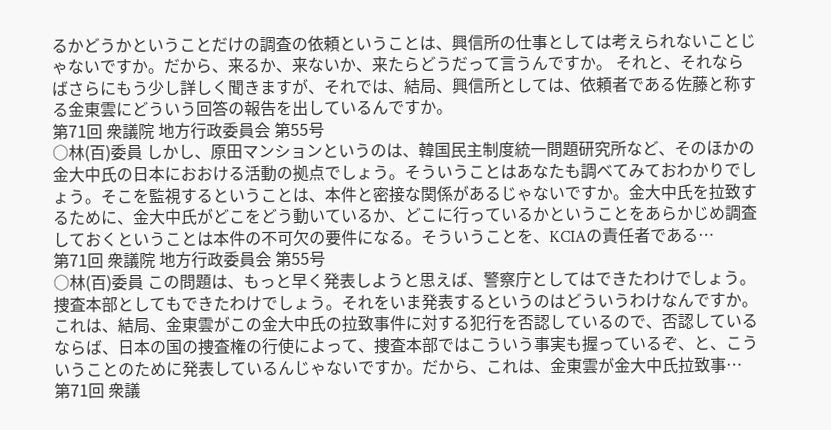るかどうかということだけの調査の依頼ということは、興信所の仕事としては考えられないことじゃないですか。だから、来るか、来ないか、来たらどうだって言うんですか。 それと、それならばさらにもう少し詳しく聞きますが、それでは、結局、興信所としては、依頼者である佐藤と称する金東雲にどういう回答の報告を出しているんですか。
第71回 衆議院 地方行政委員会 第55号
○林(百)委員 しかし、原田マンションというのは、韓国民主制度統一問題研究所など、そのほかの金大中氏の日本におおける活動の拠点でしょう。そういうことはあなたも調べてみておわかりでしょう。そこを監視するということは、本件と密接な関係があるじゃないですか。金大中氏を拉致するために、金大中氏がどこをどう動いているか、どこに行っているかということをあらかじめ調査しておくということは本件の不可欠の要件になる。そういうことを、KCIAの責任者である…
第71回 衆議院 地方行政委員会 第55号
○林(百)委員 この問題は、もっと早く発表しようと思えば、警察庁としてはできたわけでしょう。捜査本部としてもできたわけでしょう。それをいま発表するというのはどういうわけなんですか。これは、結局、金東雲がこの金大中氏の拉致事件に対する犯行を否認しているので、否認しているならば、日本の国の捜査権の行使によって、捜査本部ではこういう事実も握っているぞ、と、こういうことのために発表しているんじゃないですか。だから、これは、金東雲が金大中氏拉致事…
第71回 衆議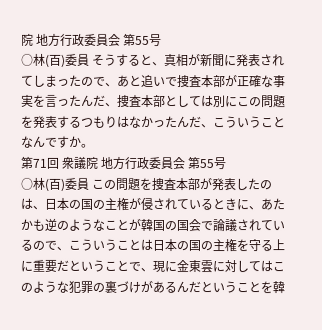院 地方行政委員会 第55号
○林(百)委員 そうすると、真相が新聞に発表されてしまったので、あと追いで捜査本部が正確な事実を言ったんだ、捜査本部としては別にこの問題を発表するつもりはなかったんだ、こういうことなんですか。
第71回 衆議院 地方行政委員会 第55号
○林(百)委員 この問題を捜査本部が発表したのは、日本の国の主権が侵されているときに、あたかも逆のようなことが韓国の国会で論議されているので、こういうことは日本の国の主権を守る上に重要だということで、現に金東雲に対してはこのような犯罪の裏づけがあるんだということを韓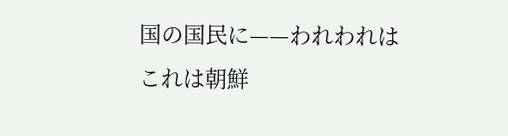国の国民に——われわれはこれは朝鮮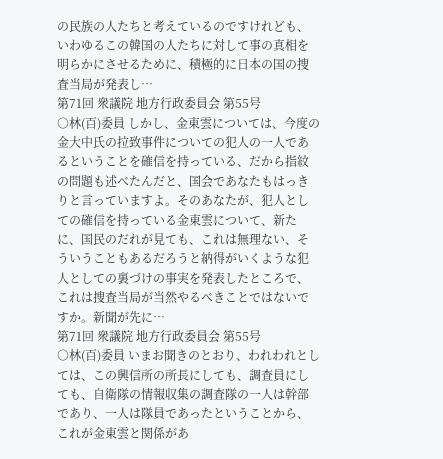の民族の人たちと考えているのですけれども、いわゆるこの韓国の人たちに対して事の真相を明らかにさせるために、積極的に日本の国の捜査当局が発表し…
第71回 衆議院 地方行政委員会 第55号
○林(百)委員 しかし、金東雲については、今度の金大中氏の拉致事件についての犯人の一人であるということを確信を持っている、だから指紋の問題も述べたんだと、国会であなたもはっきりと言っていますよ。そのあなたが、犯人としての確信を持っている金東雲について、新たに、国民のだれが見ても、これは無理ない、そういうこともあるだろうと納得がいくような犯人としての裏づけの事実を発表したところで、これは捜査当局が当然やるべきことではないですか。新聞が先に…
第71回 衆議院 地方行政委員会 第55号
○林(百)委員 いまお聞きのとおり、われわれとしては、この興信所の所長にしても、調査員にしても、自衛隊の情報収集の調査隊の一人は幹部であり、一人は隊員であったということから、これが金東雲と関係があ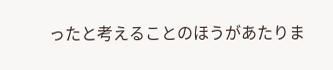ったと考えることのほうがあたりま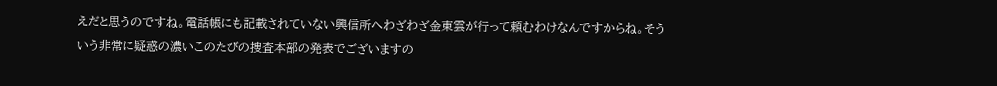えだと思うのですね。電話帳にも記載されていない興信所へわざわざ金東雲が行って頼むわけなんですからね。そういう非常に疑惑の濃いこのたびの捜査本部の発表でございますの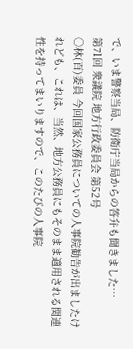で、いま警察当局、防衛庁当局からの答弁も聞きました…
第71回 衆議院 地方行政委員会 第52号
○林(百)委員 今回国家公務員についての人事院勧告が出ましたけれども、これは、当然、地方公務員にもそのまま適用される関連性を持ってまいりますので、このたびの人事院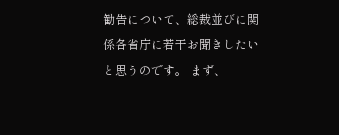勧告について、総裁並びに関係各省庁に若干お聞きしたいと思うのです。 まず、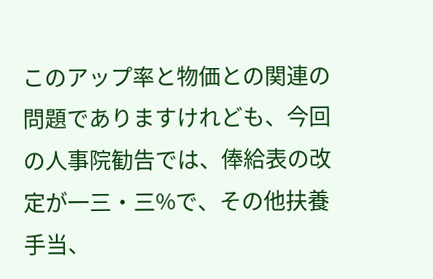このアップ率と物価との関連の問題でありますけれども、今回の人事院勧告では、俸給表の改定が一三・三%で、その他扶養手当、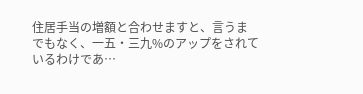住居手当の増額と合わせますと、言うまでもなく、一五・三九%のアップをされているわけであ…